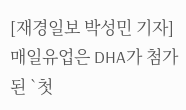[재경일보 박성민 기자] 매일유업은 DHA가 첨가된 `첫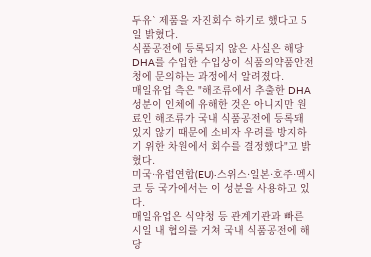두유` 제품을 자진회수 하기로 했다고 5일 밝혔다.
식품공전에 등록되지 않은 사실은 해당 DHA를 수입한 수입상이 식품의약품안전청에 문의하는 과정에서 알려졌다.
매일유업 측은 "해조류에서 추출한 DHA 성분이 인체에 유해한 것은 아니지만 원료인 해조류가 국내 식품공전에 등록돼 있지 않기 때문에 소비자 우려를 방지하기 위한 차원에서 회수를 결정했다"고 밝혔다.
미국·유럽연합(EU)·스위스·일본·호주·멕시코 등 국가에서는 이 성분을 사용하고 있다.
매일유업은 식약청 등 관계기관과 빠른 시일 내 협의를 거쳐 국내 식품공전에 해당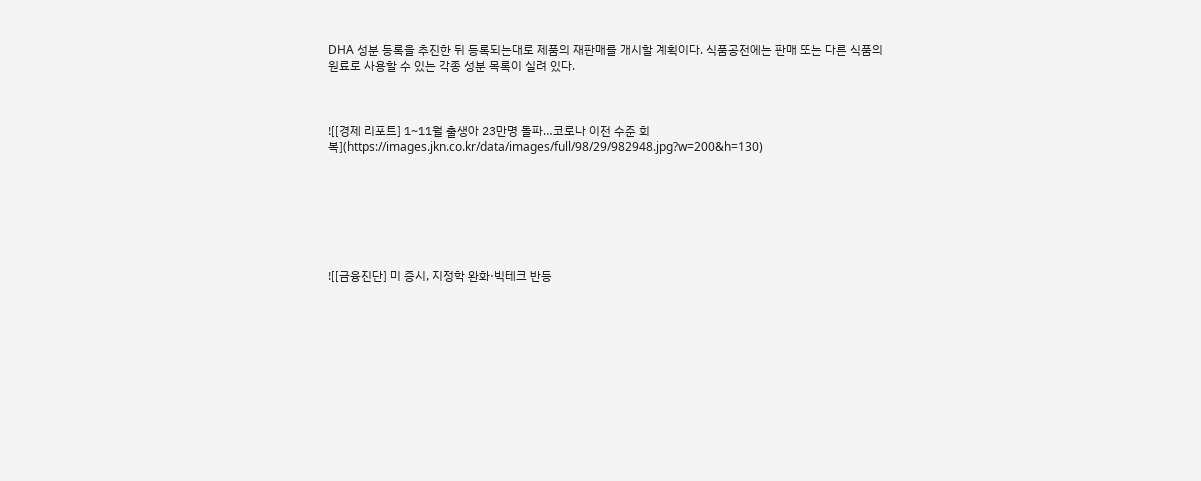DHA 성분 등록을 추진한 뒤 등록되는대로 제품의 재판매를 개시할 계획이다. 식품공전에는 판매 또는 다른 식품의 원료로 사용할 수 있는 각종 성분 목록이 실려 있다.



![[경제 리포트] 1~11월 출생아 23만명 돌파…코로나 이전 수준 회복](https://images.jkn.co.kr/data/images/full/98/29/982948.jpg?w=200&h=130)







![[금융진단] 미 증시, 지정학 완화·빅테크 반등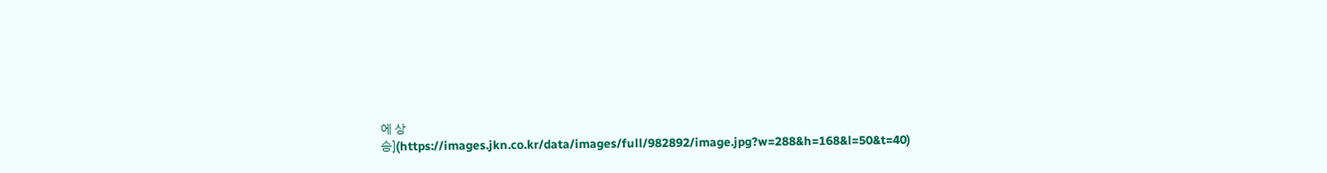에 상승](https://images.jkn.co.kr/data/images/full/982892/image.jpg?w=288&h=168&l=50&t=40)